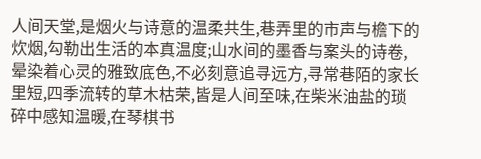人间天堂,是烟火与诗意的温柔共生,巷弄里的市声与檐下的炊烟,勾勒出生活的本真温度;山水间的墨香与案头的诗卷,晕染着心灵的雅致底色,不必刻意追寻远方,寻常巷陌的家长里短,四季流转的草木枯荣,皆是人间至味,在柴米油盐的琐碎中感知温暖,在琴棋书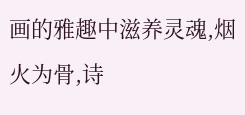画的雅趣中滋养灵魂,烟火为骨,诗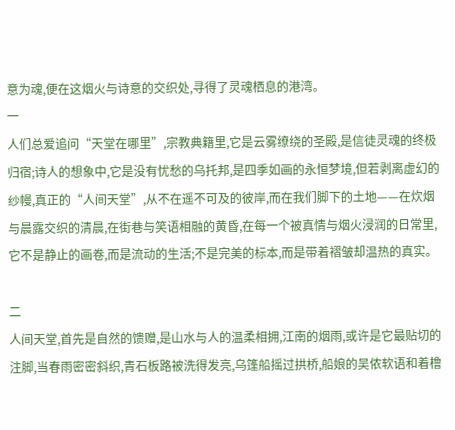意为魂,便在这烟火与诗意的交织处,寻得了灵魂栖息的港湾。
一
人们总爱追问“天堂在哪里”,宗教典籍里,它是云雾缭绕的圣殿,是信徒灵魂的终极归宿;诗人的想象中,它是没有忧愁的乌托邦,是四季如画的永恒梦境,但若剥离虚幻的纱幔,真正的“人间天堂”,从不在遥不可及的彼岸,而在我们脚下的土地——在炊烟与晨露交织的清晨,在街巷与笑语相融的黄昏,在每一个被真情与烟火浸润的日常里,它不是静止的画卷,而是流动的生活;不是完美的标本,而是带着褶皱却温热的真实。

二
人间天堂,首先是自然的馈赠,是山水与人的温柔相拥,江南的烟雨,或许是它最贴切的注脚,当春雨密密斜织,青石板路被洗得发亮,乌篷船摇过拱桥,船娘的吴侬软语和着橹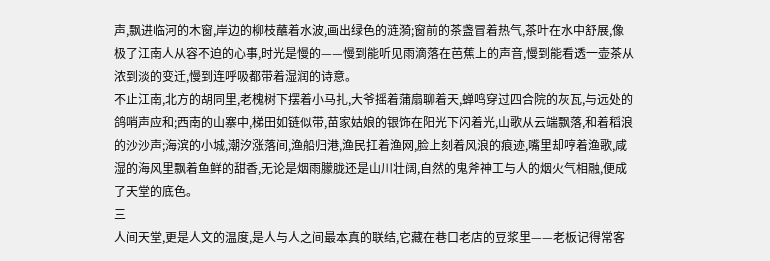声,飘进临河的木窗,岸边的柳枝蘸着水波,画出绿色的涟漪;窗前的茶盏冒着热气,茶叶在水中舒展,像极了江南人从容不迫的心事,时光是慢的——慢到能听见雨滴落在芭蕉上的声音,慢到能看透一壶茶从浓到淡的变迁,慢到连呼吸都带着湿润的诗意。
不止江南,北方的胡同里,老槐树下摆着小马扎,大爷摇着蒲扇聊着天,蝉鸣穿过四合院的灰瓦,与远处的鸽哨声应和;西南的山寨中,梯田如链似带,苗家姑娘的银饰在阳光下闪着光,山歌从云端飘落,和着稻浪的沙沙声;海滨的小城,潮汐涨落间,渔船归港,渔民扛着渔网,脸上刻着风浪的痕迹,嘴里却哼着渔歌,咸湿的海风里飘着鱼鲜的甜香,无论是烟雨朦胧还是山川壮阔,自然的鬼斧神工与人的烟火气相融,便成了天堂的底色。
三
人间天堂,更是人文的温度,是人与人之间最本真的联结,它藏在巷口老店的豆浆里——老板记得常客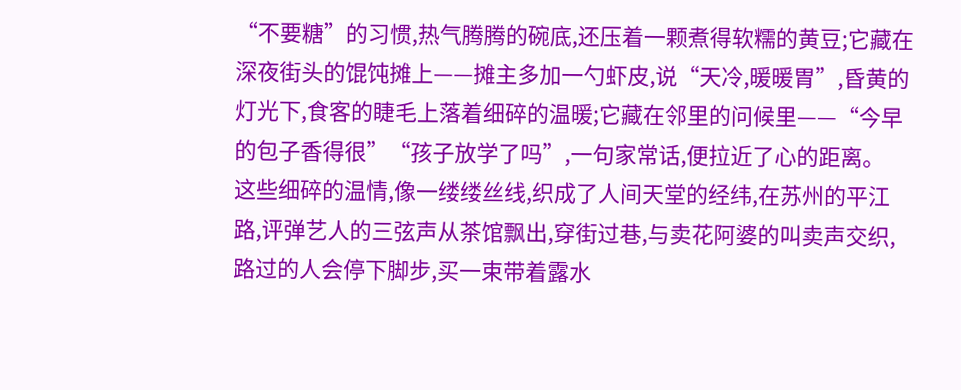“不要糖”的习惯,热气腾腾的碗底,还压着一颗煮得软糯的黄豆;它藏在深夜街头的馄饨摊上——摊主多加一勺虾皮,说“天冷,暖暖胃”,昏黄的灯光下,食客的睫毛上落着细碎的温暖;它藏在邻里的问候里——“今早的包子香得很”“孩子放学了吗”,一句家常话,便拉近了心的距离。
这些细碎的温情,像一缕缕丝线,织成了人间天堂的经纬,在苏州的平江路,评弹艺人的三弦声从茶馆飘出,穿街过巷,与卖花阿婆的叫卖声交织,路过的人会停下脚步,买一束带着露水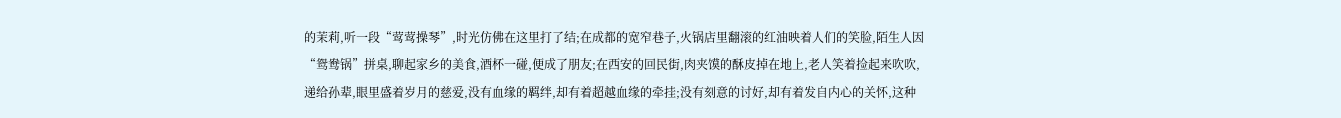的茉莉,听一段“莺莺操琴”,时光仿佛在这里打了结;在成都的宽窄巷子,火锅店里翻滚的红油映着人们的笑脸,陌生人因“鸳鸯锅”拼桌,聊起家乡的美食,酒杯一碰,便成了朋友;在西安的回民街,肉夹馍的酥皮掉在地上,老人笑着捡起来吹吹,递给孙辈,眼里盛着岁月的慈爱,没有血缘的羁绊,却有着超越血缘的牵挂;没有刻意的讨好,却有着发自内心的关怀,这种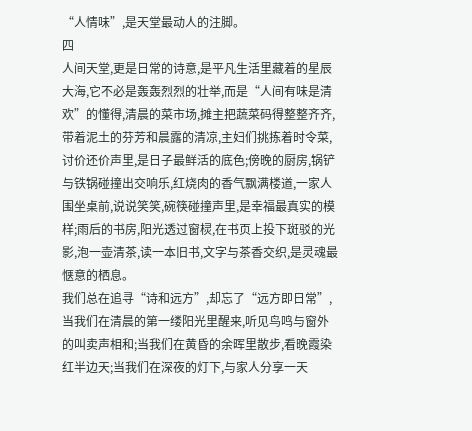“人情味”,是天堂最动人的注脚。
四
人间天堂,更是日常的诗意,是平凡生活里藏着的星辰大海,它不必是轰轰烈烈的壮举,而是“人间有味是清欢”的懂得,清晨的菜市场,摊主把蔬菜码得整整齐齐,带着泥土的芬芳和晨露的清凉,主妇们挑拣着时令菜,讨价还价声里,是日子最鲜活的底色;傍晚的厨房,锅铲与铁锅碰撞出交响乐,红烧肉的香气飘满楼道,一家人围坐桌前,说说笑笑,碗筷碰撞声里,是幸福最真实的模样;雨后的书房,阳光透过窗棂,在书页上投下斑驳的光影,泡一壶清茶,读一本旧书,文字与茶香交织,是灵魂最惬意的栖息。
我们总在追寻“诗和远方”,却忘了“远方即日常”,当我们在清晨的第一缕阳光里醒来,听见鸟鸣与窗外的叫卖声相和;当我们在黄昏的余晖里散步,看晚霞染红半边天;当我们在深夜的灯下,与家人分享一天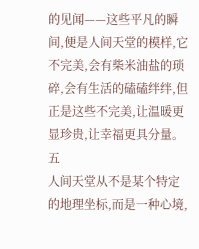的见闻——这些平凡的瞬间,便是人间天堂的模样,它不完美,会有柴米油盐的琐碎,会有生活的磕磕绊绊,但正是这些不完美,让温暖更显珍贵,让幸福更具分量。
五
人间天堂从不是某个特定的地理坐标,而是一种心境,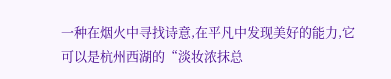一种在烟火中寻找诗意,在平凡中发现美好的能力,它可以是杭州西湖的“淡妆浓抹总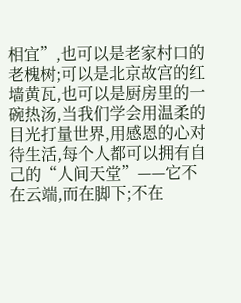相宜”,也可以是老家村口的老槐树;可以是北京故宫的红墙黄瓦,也可以是厨房里的一碗热汤,当我们学会用温柔的目光打量世界,用感恩的心对待生活,每个人都可以拥有自己的“人间天堂”——它不在云端,而在脚下;不在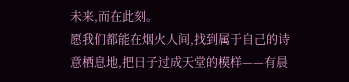未来,而在此刻。
愿我们都能在烟火人间,找到属于自己的诗意栖息地,把日子过成天堂的模样——有晨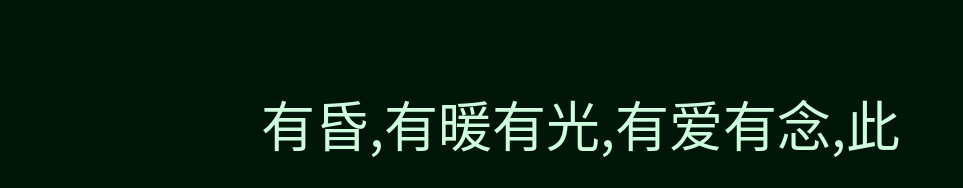有昏,有暖有光,有爱有念,此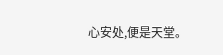心安处,便是天堂。